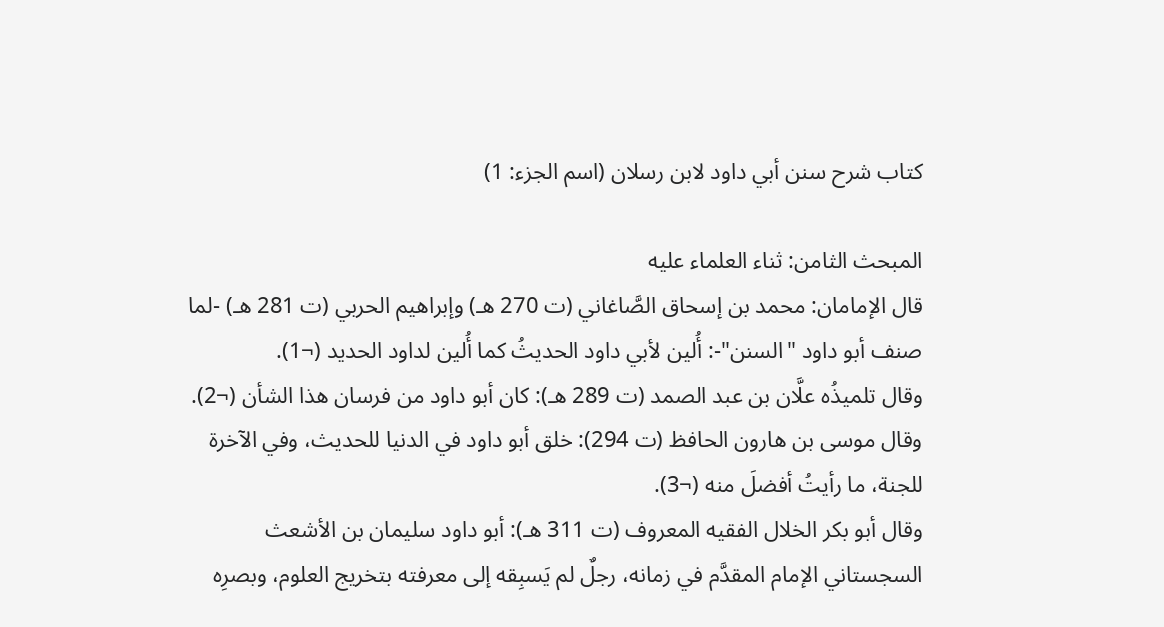كتاب شرح سنن أبي داود لابن رسلان (اسم الجزء: 1)

المبحث الثامن: ثناء العلماء عليه
قال الإمامان: محمد بن إسحاق الصَّاغاني (ت 270 هـ) وإبراهيم الحربي (ت 281 هـ) -لما صنف أبو داود "السنن"-: أُلين لأبي داود الحديثُ كما أُلين لداود الحديد (¬1).
وقال تلميذُه علَّان بن عبد الصمد (ت 289 هـ): كان أبو داود من فرسان هذا الشأن (¬2).
وقال موسى بن هارون الحافظ (ت 294): خلق أبو داود في الدنيا للحديث، وفي الآخرة للجنة، ما رأيتُ أفضلَ منه (¬3).
وقال أبو بكر الخلال الفقيه المعروف (ت 311 هـ): أبو داود سليمان بن الأشعث السجستاني الإمام المقدَّم في زمانه، رجلٌ لم يَسبِقه إلى معرفته بتخريج العلوم، وبصرِه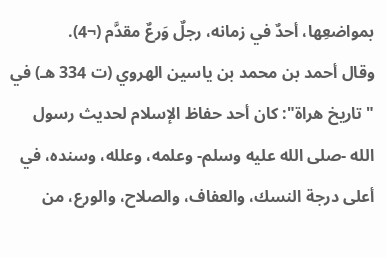بمواضعِها، أحدٌ في زمانه، رجلٌ وَرعٌ مقدَّم (¬4).
وقال أحمد بن محمد بن ياسين الهروي (ت 334 هـ) في "تاريخ هراة": كان أحد حفاظ الإسلام لحديث رسول الله -صلى الله عليه وسلم- وعلمه، وعلله، وسنده، في أعلى درجة النسك، والعفاف، والصلاح، والورع، من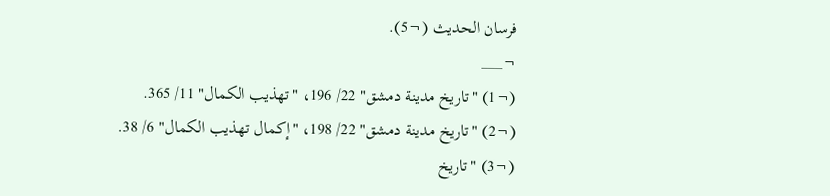فرسان الحديث (¬5).
¬___
(¬1) "تاريخ مدينة دمشق" 22/ 196، "تهذيب الكمال" 11/ 365.
(¬2) "تاريخ مدينة دمشق" 22/ 198، "إكمال تهذيب الكمال" 6/ 38.
(¬3) "تاريخ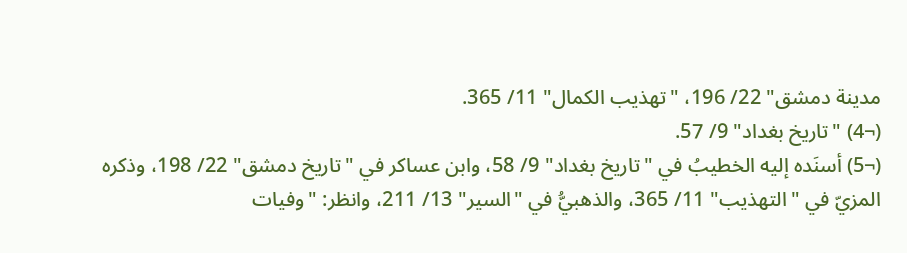مدينة دمشق" 22/ 196، "تهذيب الكمال" 11/ 365.
(¬4) "تاريخ بغداد" 9/ 57.
(¬5) أسنَده إليه الخطيبُ في "تاريخ بغداد" 9/ 58، وابن عساكر في "تاريخ دمشق" 22/ 198، وذكره المزيّ في "التهذيب" 11/ 365، والذهبيُّ في "السير" 13/ 211، وانظر: "وفيات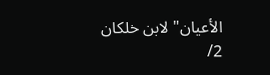الأعيان" لابن خلكان 2/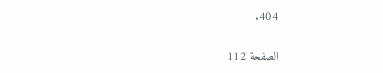404.

الصفحة 112